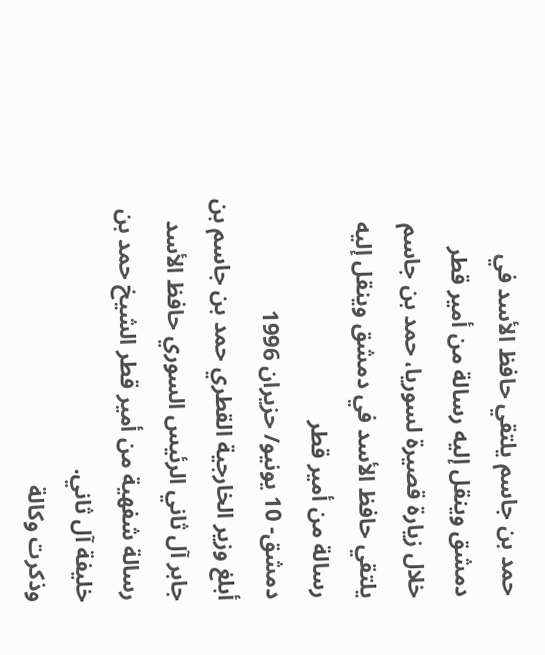حمد بن جاسم يلتقي حافظ الأسد في دمشق وينقل إليه رسالة من أمير قطر
خلال زيارة قصيرة لسوريا، حمد بن جاسم يلتقي حافظ الأسد في دمشق وينقل إليه رسالة من أمير قطر
دمشق- 10 يونيو/ حزيران 1996
أبلغ وزير الخارجية القطري حمد بن جاسم بن جابر آل ثاني الرئيس السوري حافظ الأسد رسالة شفهية من أمير قطر الشيخ حمد بن خليفة آل ثاني.
وذكرت وكالة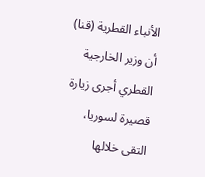الأنباء القطرية (قنا) أن وزير الخارجية القطري أجرى زيارة قصيرة لسوريا، التقى خلالها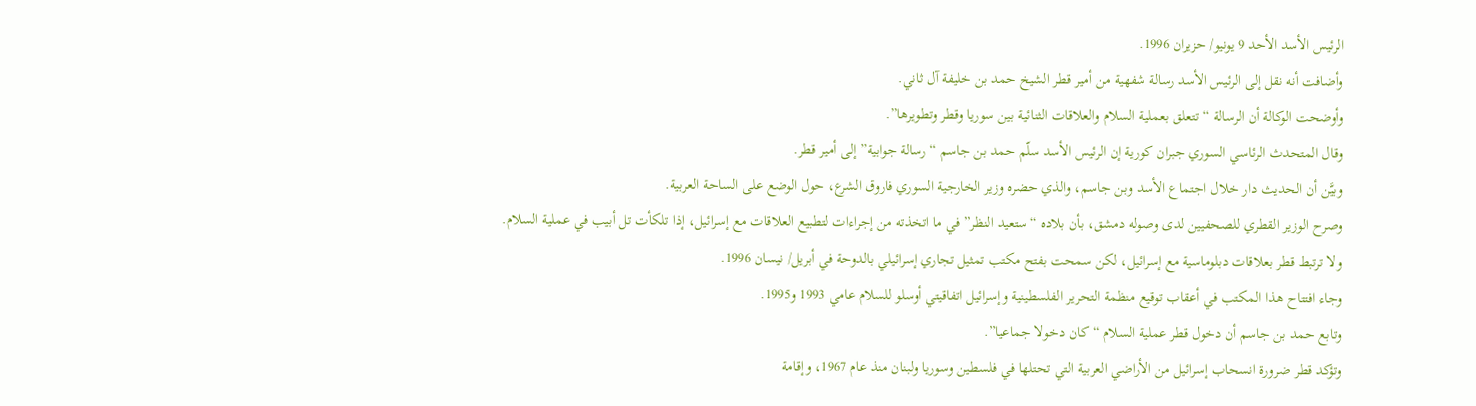الرئيس الأسد الأحد 9 يونيو/ حزيران 1996.
وأضافت أنه نقل إلى الرئيس الأسد رسالة شفهية من أمير قطر الشيخ حمد بن خليفة آل ثاني.
وأوضحت الوكالة أن الرسالة “تتعلق بعملية السلام والعلاقات الثنائية بين سوريا وقطر وتطويرها”.
وقال المتحدث الرئاسي السوري جبران كورية إن الرئيس الأسد سلّم حمد بن جاسم “رسالة جوابية” إلى أمير قطر.
وبيَّن أن الحديث دار خلال اجتماع الأسد وبن جاسم، والذي حضره وزير الخارجية السوري فاروق الشرع، حول الوضع على الساحة العربية.
وصرح الوزير القطري للصحفيين لدى وصوله دمشق، بأن بلاده “ستعيد النظر” في ما اتخذته من إجراءات لتطبيع العلاقات مع إسرائيل، إذا تلكأت تل أبيب في عملية السلام.
ولا ترتبط قطر بعلاقات دبلوماسية مع إسرائيل، لكن سمحت بفتح مكتب تمثيل تجاري إسرائيلي بالدوحة في أبريل/ نيسان 1996.
وجاء افتتاح هذا المكتب في أعقاب توقيع منظمة التحرير الفلسطينية وإسرائيل اتفاقيتي أوسلو للسلام عامي 1993 و1995.
وتابع حمد بن جاسم أن دخول قطر عملية السلام “كان دخولا جماعيا”.
وتؤكد قطر ضرورة انسحاب إسرائيل من الأراضي العربية التي تحتلها في فلسطين وسوريا ولبنان منذ عام 1967، وإقامة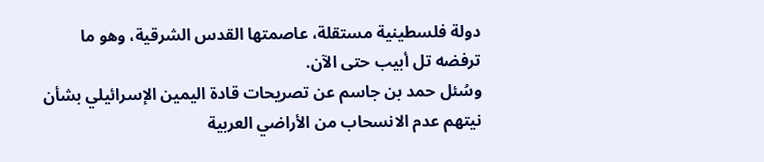دولة فلسطينية مستقلة، عاصمتها القدس الشرقية، وهو ما ترفضه تل أبيب حتى الآن.
وسُئل حمد بن جاسم عن تصريحات قادة اليمين الإسرائيلي بشأن نيتهم عدم الانسحاب من الأراضي العربية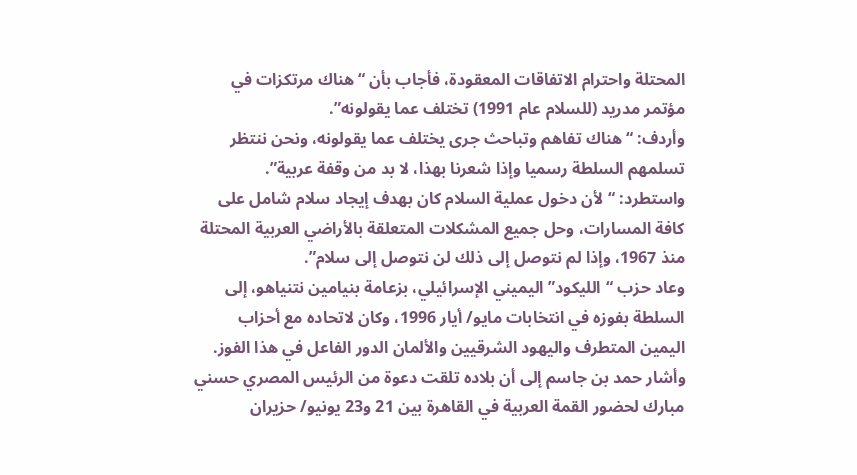المحتلة واحترام الاتفاقات المعقودة، فأجاب بأن “هناك مرتكزات في مؤتمر مدريد (للسلام عام 1991) تختلف عما يقولونه”.
وأردف: “هناك تفاهم وتباحث جرى يختلف عما يقولونه، ونحن ننتظر تسلمهم السلطة رسميا وإذا شعرنا بهذا، لا بد من وقفة عربية”.
واستطرد: “لأن دخول عملية السلام كان بهدف إيجاد سلام شامل على كافة المسارات، وحل جميع المشكلات المتعلقة بالأراضي العربية المحتلة منذ 1967، وإذا لم نتوصل إلى ذلك لن نتوصل إلى سلام”.
وعاد حزب “الليكود” اليميني الإسرائيلي، بزعامة بنيامين نتنياهو، إلى السلطة بفوزه في انتخابات مايو/ أيار 1996، وكان لاتحاده مع أحزاب اليمين المتطرف واليهود الشرقيين والألمان الدور الفاعل في هذا الفوز.
وأشار حمد بن جاسم إلى أن بلاده تلقت دعوة من الرئيس المصري حسني مبارك لحضور القمة العربية في القاهرة بين 21 و23 يونيو/ حزيران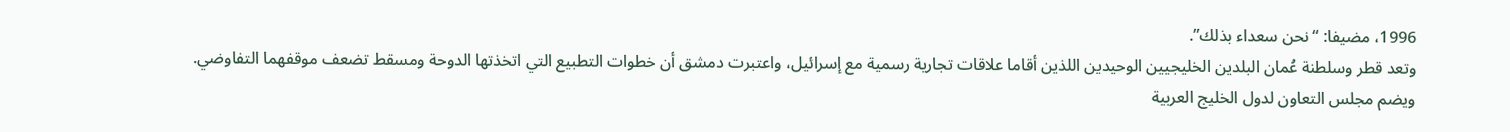1996، مضيفا: “نحن سعداء بذلك”.
وتعد قطر وسلطنة عُمان البلدين الخليجيين الوحيدين اللذين أقاما علاقات تجارية رسمية مع إسرائيل، واعتبرت دمشق أن خطوات التطبيع التي اتخذتها الدوحة ومسقط تضعف موقفهما التفاوضي.
ويضم مجلس التعاون لدول الخليج العربية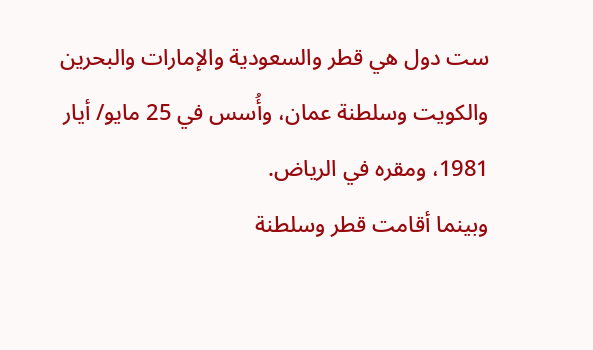ست دول هي قطر والسعودية والإمارات والبحرين والكويت وسلطنة عمان، وأُسس في 25 مايو/ أيار 1981، ومقره في الرياض.
وبينما أقامت قطر وسلطنة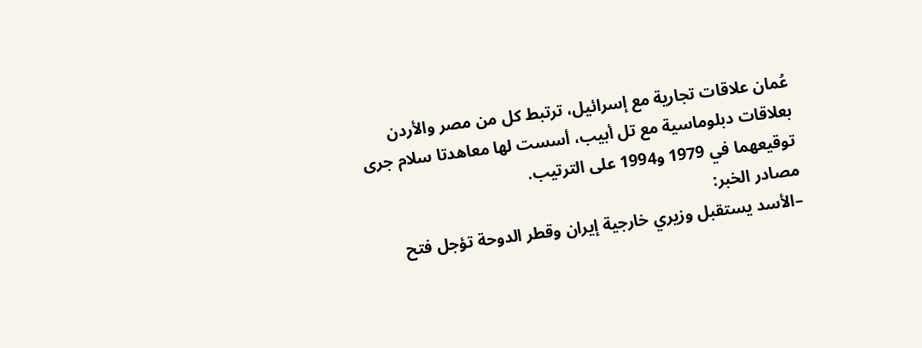عُمان علاقات تجارية مع إسرائيل، ترتبط كل من مصر والأردن بعلاقات دبلوماسية مع تل أبيب، أسست لها معاهدتا سلام جرى توقيعهما في 1979 و1994 على الترتيب.
مصادر الخبر:
–الأسد يستقبل وزيري خارجية إيران وقطر الدوحة تؤجل فتح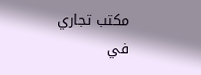مكتب تجاري في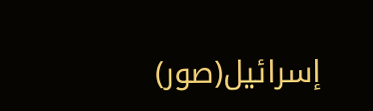إسرائيل(صور)